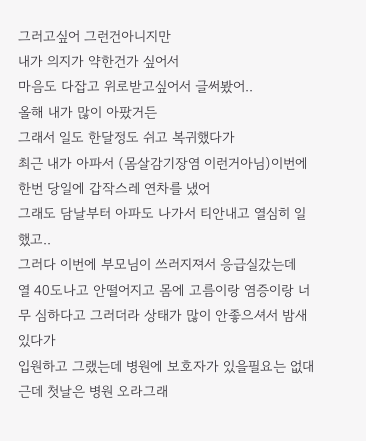그러고싶어 그런건아니지만
내가 의지가 약한건가 싶어서
마음도 다잡고 위로받고싶어서 글써봤어..
올해 내가 많이 아팠거든
그래서 일도 한달정도 쉬고 복귀했다가
최근 내가 아파서 (몸살감기장염 이런거아님)이번에 한번 당일에 갑작스레 연차를 냈어
그래도 담날부터 아파도 나가서 티안내고 열심히 일했고..
그러다 이번에 부모님이 쓰러지져서 응급실갔는데
열 40도나고 안떨어지고 몸에 고름이랑 염증이랑 너무 심하다고 그러더라 상태가 많이 안좋으셔서 밤새있다가
입원하고 그랬는데 병원에 보호자가 있을필요는 없대
근데 첫날은 병원 오라그래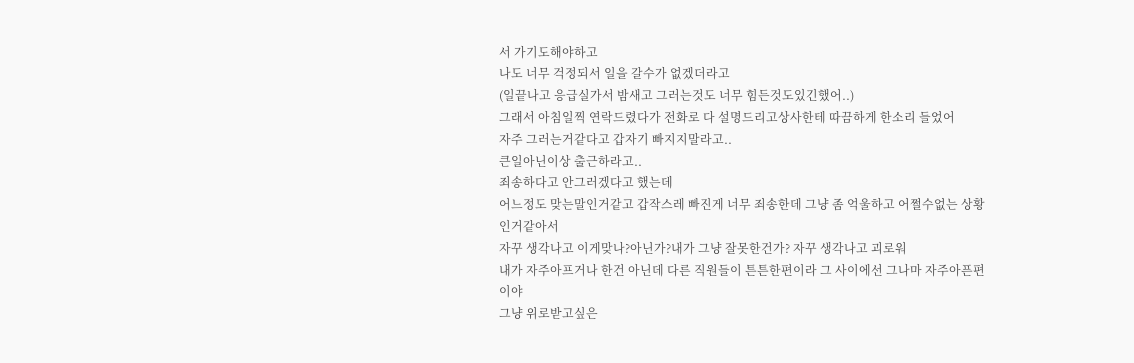서 가기도해야하고
나도 너무 걱정되서 일을 갈수가 없겠더라고
(일끝나고 응급실가서 밤새고 그러는것도 너무 힘든것도있긴했어..)
그래서 아침일찍 연락드렸다가 전화로 다 설명드리고상사한테 따끔하게 한소리 들었어
자주 그러는거같다고 갑자기 빠지지말라고..
큰일아닌이상 출근하라고..
죄송하다고 안그러겠다고 했는데
어느정도 맞는말인거같고 갑작스레 빠진게 너무 죄송한데 그냥 좀 억울하고 어쩔수없는 상황인거같아서
자꾸 생각나고 이게맞나?아닌가?내가 그냥 잘못한건가? 자꾸 생각나고 괴로워
내가 자주아프거나 한건 아닌데 다른 직원들이 튼튼한편이라 그 사이에선 그나마 자주아픈편이야
그냥 위로받고싶은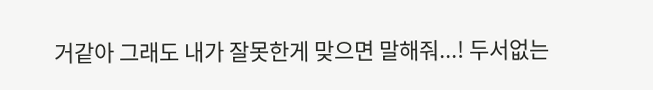거같아 그래도 내가 잘못한게 맞으면 말해줘...! 두서없는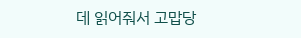데 읽어줘서 고맙당